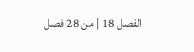الفصل 18 | من 28 فصل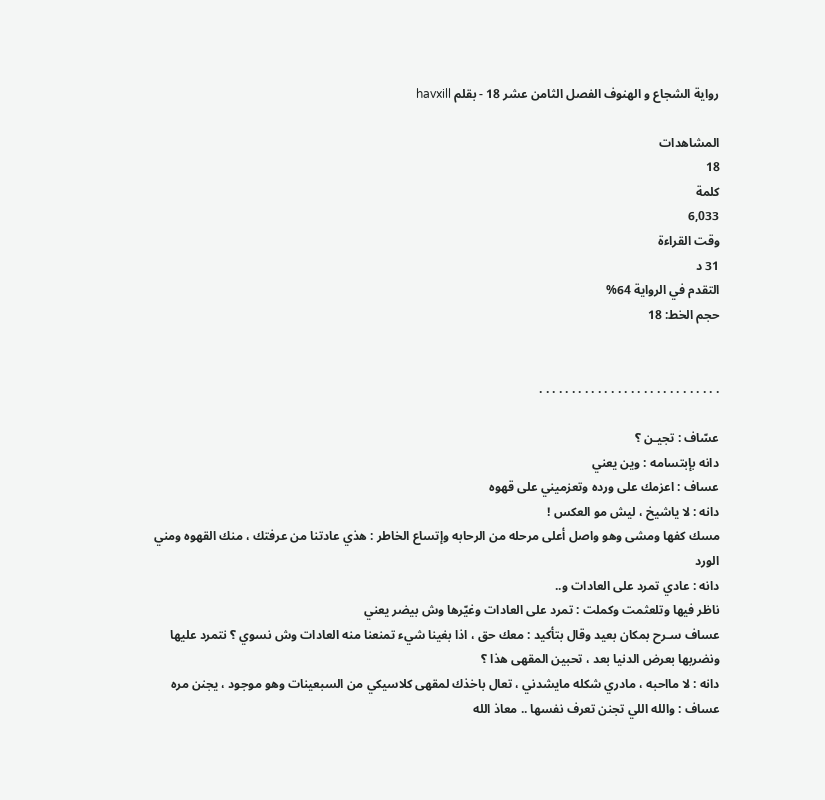رواية الشجاع و الهنوف الفصل الثامن عشر 18 - بقلم havxill

المشاهدات
18
كلمة
6,033
وقت القراءة
31 د
التقدم في الرواية 64%
حجم الخط: 18


. . . . . . . . . . . . . . . . . . . . . . . . . . . .

عسّاف : تجيـن ؟
دانه بإبتسامه : وين يعني
عساف : اعزمك على ورده وتعزميني على قهوه
دانه : لا ياشيخ ، ليش مو العكس !
مسك كفها ومشى وهو واصل أعلى مرحله من الرحابه وإتساع الخاطر : هذي عادتنا من عرفتك ، منك القهوه ومني الورد
دانه : عادي تمرد على العادات و..
ناظر فيها وتلعثمت وكملت : تمرد على العادات وغيّرها وش بيضر يعني
عساف سـرح بمكان بعيد وقال بتأكيد : معك حق ، اذا بغينا شيء تمنعنا منه العادات وش نسوي ؟ نتمرد عليها ونضربها بعرض الدنيا بعد ، تحبين المقهى هذا ؟
دانه : لا مااحبه ، مادري شكله مايشدني ، تعال باخذك لمقهى كلاسيكي من السبعينات وهو موجود ، يجنن مره
عساف : والله اللي تجنن تعرف نفسها .. معاذ الله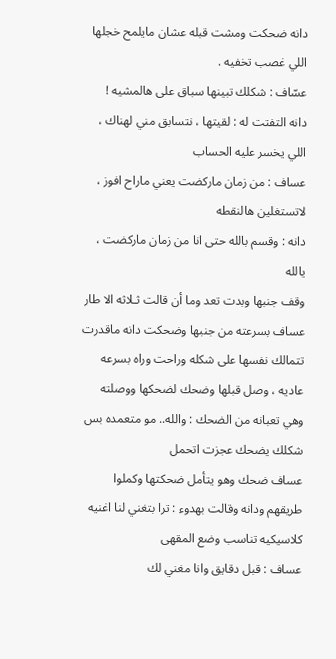دانه ضحكت ومشت قبله عشان مايلمح خجلها اللي غصب تخفيه .
عسّاف : شكلك تبينها سباق على هالمشيه !
دانه التفتت له : لقيتها ، نتسابق مني لهناك ، اللي يخسر عليه الحساب
عساف : من زمان ماركضت يعني ماراح افوز ، لاتستغلين هالنقطه
دانه : وقسم بالله حتى انا من زمان ماركضت ، يالله
وقف جنبها وبدت تعد وما أن قالت ثـلاثه الا طار عساف بسرعته من جنبها وضحكت دانه ماقدرت تتمالك نفسها على شكله وراحت وراه بسرعه عاديه ، وصل قبلها وضحك لضحكها ووصلته وهي تعبانه من الضحك : والله.. مو متعمده بس شكلك يضحك عجزت اتحمل
عساف ضحك وهو يتأمل ضحكتها وكملوا طريقهم ودانه وقالت بهدوء : ترا بتغني لنا اغنيه كلاسيكيه تناسب وضع المقهى
عساف : قبل دقايق وانا مغني لك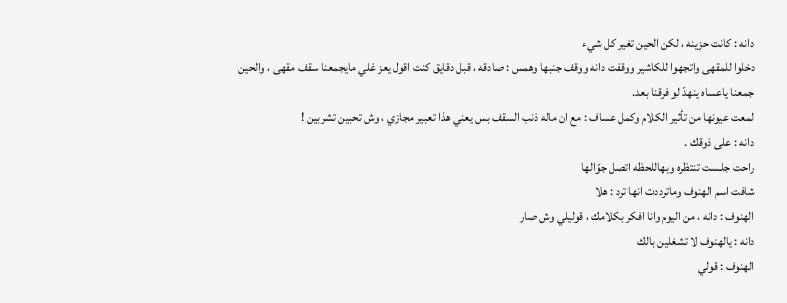دانه : كانت حزينه ، لكن الحين تغير كل شيء
دخلوا للمقهى واتجهوا للكاشير ووقفت دانه ووقف جنبها وهمس : صادقه ، قبل دقايق كنت اقول يعز غلي مايجمعنا سقف مقهى ، والحين جمعنا ياعساه ينهدّ لو فرقنا بعد.
لمعت عيونها من تأثير الكلام وكمل عساف : مع ان ماله ذنب السقف بس يعني هذا تعبير مجازي ، وش تحبين تشربين !
دانه : على ذوقك .
راحت جلـست تنتظره وبهاللحظه اتصل جوّالها
شافت اسم الهنوف وماترددت انها ترد : هلا
الهنوف : دانه ، من اليوم وانا افكر بكلامك ، قوليلي وش صار
دانه : يالهنوف لا تشغلين بالك
الهنوف : قولي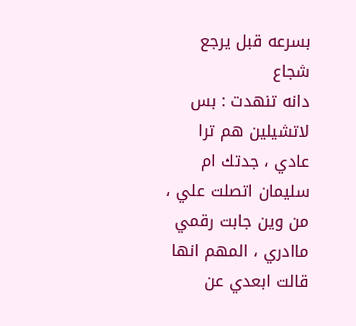بسرعه قبل يرجع شجاع
دانه تنهدت : بس لاتشيلين هم ترا عادي ، جدتك ام سليمان اتصلت علي ، من وين جابت رقمي ماادري ، المهم انها قالت ابعدي عن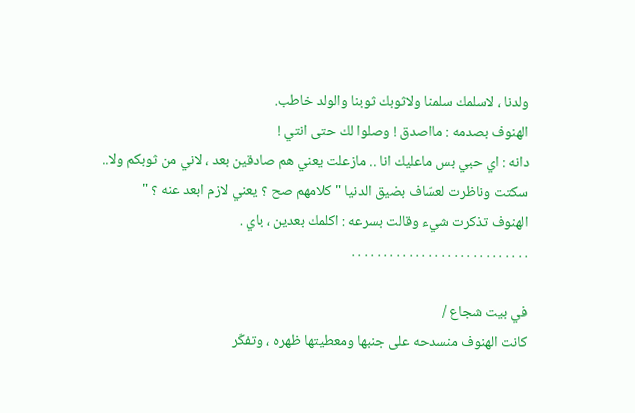ولدنا ، لاسلمك سلمنا ولاثوبك ثوبنا والولد خاطب.
الهنوف بصدمه : مااصدق ! وصلوا لك حتى انتي !
دانه : اي حبي بس ماعليك انا .. مازعلت يعني هم صادقين بعد ، لاني من ثوبكم ولا..
سكتت وناظرت لعسّاف بضيق الدنيا " كلامهم صح ؟ يعني لازم ابعد عنه ؟ "
الهنوف تذكرت شيء وقالت بسرعه : اكلمك بعدين ، باي .
. . . . . . . . . . . . . . . . . . . . . . . . . . . .

في بيت شجاع /
كانت الهنوف منسدحه على جنبها ومعطيتها ظهره ، وتفكّر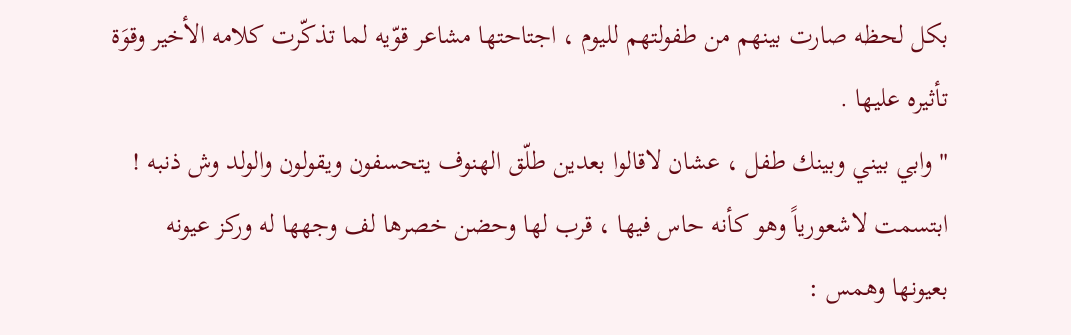بكل لحظه صارت بينهم من طفولتهم لليوم ، اجتاحتها مشاعر قوّيه لما تذكّرت كلامه الأخير وقوَة تأثيره عليها .
" وابي بيني وبينك طفل ، عشان لاقالوا بعدين طلّق الهنوف يتحسفون ويقولون والولد وش ذنبه !
ابتسمت لاشعورياً وهو كأنه حاس فيها ، قرب لها وحضن خصرها لف وجهها له وركز عيونه بعيونها وهمس :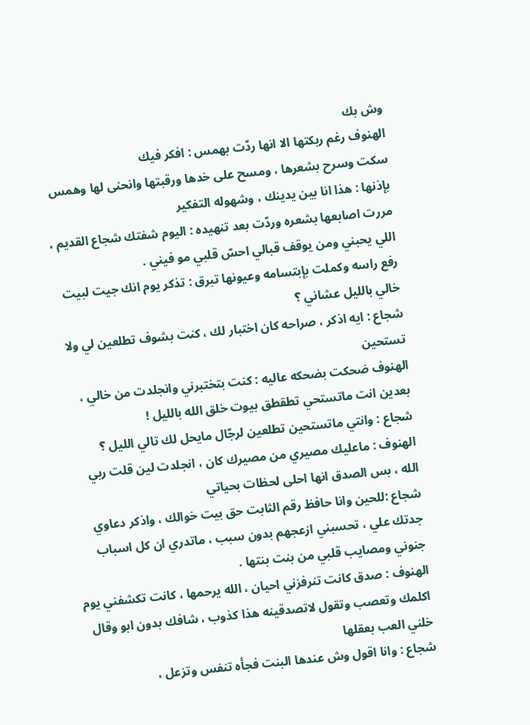وش بك
الهنوف رغم ربكتها الا انها ردّت بهمس : افكر فيك
سكت وسرح بشعرها ، ومسح على خدها ورقبتها وانحنى لها وهمس بإذنها : هذا انا بين يدينك ، وشهوله التفكير
مررت اصابعها بشعره وردّت بعد تنهيده : اليوم شفتك شجاع القديم ، اللي يحبني ومن يوقف قبالي احسّ قلبي مو فيني .
رفع راسه وكملت بإبتسامه وعيونها تبرق : تذكر يوم انك جيت لبيت خالي بالليل عشاني ؟
شجاع : ايه اذكر ، صراحه كان اختبار لك ، كنت بشوف تطلعين لي ولا تستحين
الهنوف ضحكت بضحكه عاليه : كنت بتختبرني وانجلدت من خالي ، بعدين انت ماتستحي تطقطق بيوت خلق الله بالليل !
شجاع : وانتي ماتستحين تطلعين لرجّال مايحل لك تالي الليل ؟
الهنوف : ماعليك مصيري من مصيرك كان ، انجلدت لين قلت ربي الله ، بس الصدق انها احلى لحظات بحياتي
شجاع :للحين وانا حافظ رقم الثابت حق بيت خوالك ، واذكر دعاوي جدتك علي ، تحسبني ازعجهم بدون سبب ، ماتدري ان كل اسباب جنوني ومصايب قلبي من بنت بنتها .
الهنوف : صدق كانت تنرفزني احيان ، الله يرحمها ، كانت تكشفني يوم اكلمك وتعصب وتقول لاتصدقينه هذا كذوب ، شافك بدون ابو وقال خلني العب بعقلها
شجاع : وانا اقول وش عندها البنت فجأه تنفس وتزعل ،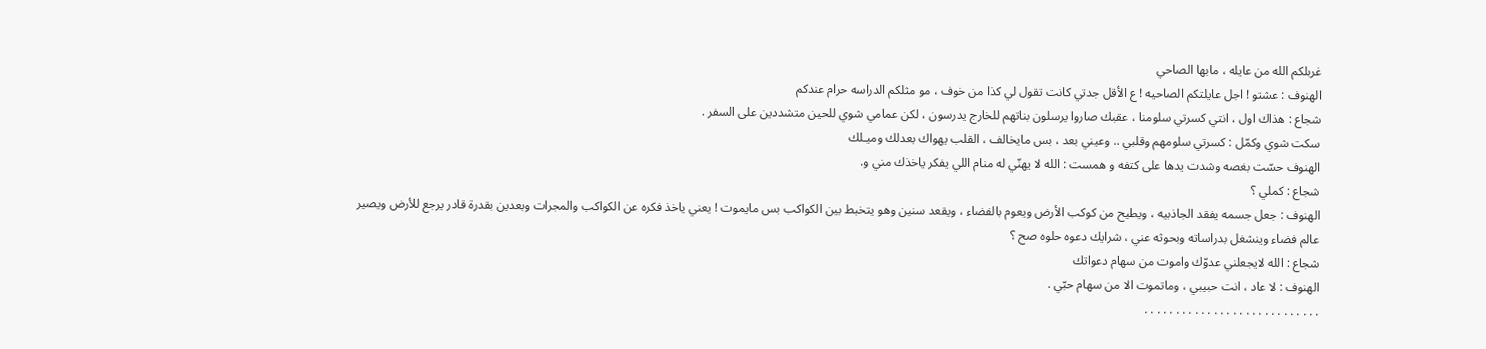غربلكم الله من عايله ، مابها الصاحي
الهنوف : عشتو ! اجل عايلتكم الصاحيه ! ع الأقل جدتي كانت تقول لي كذا من خوف ، مو مثلكم الدراسه حرام عندكم
شجاع : هذاك اول ، انتي كسرتي سلومنا ، عقبك صاروا يرسلون بناتهم للخارج يدرسون ، لكن عمامي شوي للحين متشددين على السفر .
سكت شوي وكمّل : كسرتي سلومهم وقلبي .. وعيني بعد ، بس مايخالف ، القلب يهواك بعدلك وميـلك
الهنوف حسّت بغصه وشدت يدها على كتفه و همست : الله لا يهنّي له منام اللي يفكر ياخذك مني و.
شجاع : كملي ؟
الهنوف : جعل جسمه يفقد الجاذبيه ، ويطيح من كوكب الأرض ويعوم بالفضاء ، ويقعد سنين وهو يتخبط بين الكواكب بس مايموت ! يعني ياخذ فكره عن الكواكب والمجرات وبعدين بقدرة قادر يرجع للأرض ويصير عالم فضاء وينشغل بدراساته وبحوثه عني ، شرايك دعوه حلوه صح ؟
شجاع : الله لايجعلني عدوّك واموت من سهام دعواتك
الهنوف : لا عاد ، انت حبيبي ، وماتموت الا من سهام حبّي .
. . . . . . . . . . . . . . . . . . . . . . . . . . . .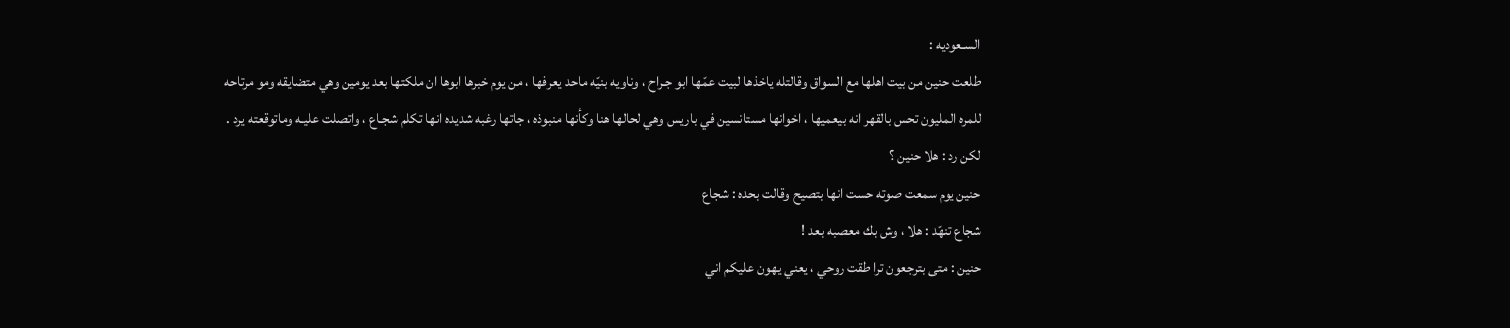السـعوديه :
طلعت حنين من بيت اهلها مع السواق وقالتله ياخذها لبيت عمّها ابو جـراح ، وناويه بنيّه ماحد يعرفها ، من يوم خبرها ابوها ان ملكتها بعد يومين وهي متضايقه ومو مرتاحه
للمره المليون تحس بالقهر انه بيعميها ، اخوانها مستانسين في باريس وهي لحالها هنا وكأنها منبوذه ، جاتها رغبه شديده انها تكلم شجـاع ، واتصلت عليـه وماتوقعته يرد .
لكن رد : هلا حنين ؟
حنين يوم سمعت صوته حست انها بتصيح وقالت بحده : شجاع
شجاع تنهّد : هلا ، وش بك معصبه بعد !
حنين : متى بترجعون ترا طقت روحي ، يعني يهون عليكم اني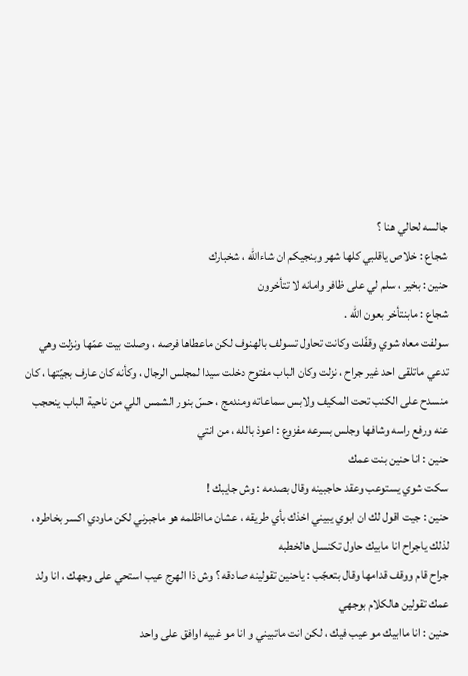جالسه لحالي هنا ؟
شجاع : خلاص ياقلبي كلها شهر وبنجيكم ان شاءالله ، شخبارك
حنين : بخير ، سلم لي على ظافر وامانه لا تتأخرون
شجاع : مابنتأخر بعون الله .
سولفت معاه شوي وقفّلت وكانت تحاول تسولف بالهنوف لكن ماعطاها فرصه ، وصلت بيت عمّها ونزلت وهي تدعي ماتلقى احد غير جراح ، نزلت وكان الباب مفتوح دخلت سيدا لمجلس الرجال ، وكأنه كان عارف بجيّتها ، كان منسدح على الكنب تحت المكيف ولابس سماعاته ومندمج ، حسّ بنور الشمس اللي من ناحية الباب ينحجب عنه ورفع راسه وشافها وجلس بسرعه مفزوع : اعوذ بالله ، من انتي
حنين : انا حنين بنت عمك
سكت شوي يستوعب وعقد حاجبينه وقال بصدمه : وش جايبك !
حنين : جيت اقول لك ان ابوي يبيني اخذك بأي طريقه ، عشان مااظلمه هو ماجبرني لكن ماودي اكسر بخاطره ، لذلك ياجراح انا مابيك حاول تكنسل هالخطبه
جراح قام ووقف قدامها وقال بتعجّب : ياحنين تقولينه صادقه ؟ وش ذا الهرج عيب استحي على وجهك ، انا ولد عمك تقولين هالكلام بوجهي
حنين : انا ماابيك مو عيب فيك ، لكن انت ماتبيني و انا مو غبيه اوافق على واحد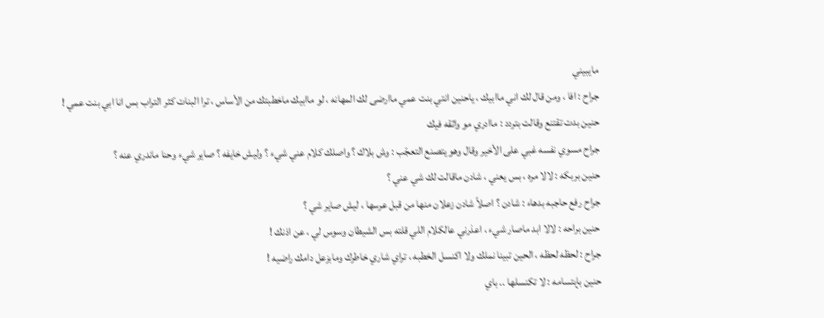مايبيني
جراح : افا ، ومن قال لك اني ماابيك ، ياحنين انتي بنت عمي ماارضى لك المهانه ، لو ماابيك ماخطبتك من الأساس ، ترا البنات كثر التراب بس انا ابي بنت عمي !
حنين بدت تقتنع وقالت بتردد : ماادري مو واثقه فيك
جراح مسوي نفسه غبي على الأخير وقال وهو يتصنع التعجّب : وش بلاك ؟ واصلك كلام عني شيء ؟ وليش خايفه ؟ صاير شيء وحنا ماندري عنه ؟
حنين بربكه : لالا مره ، بس يعني ، شادن ماقالت لك شي عني ؟
جراح رفع حاجبه بدهاء : شادن ؟ اصلاً شادن زعلان منها من قبل عرسها ، ليش صاير شي ؟
حنين براحه : لالا ابد ماصار شيء ، اعذرني عالكلام اللي قلته بس الشيطان وسوس لي ، عن اذنك !
جراح : لحظه لحظه ، الحين تبينا نملك ولا اكنسل الخطبه ، تراي شاري خاطرك ومابزعل دامك راضيه !
حنين بإبتسامه : لا تكنسلها .. باي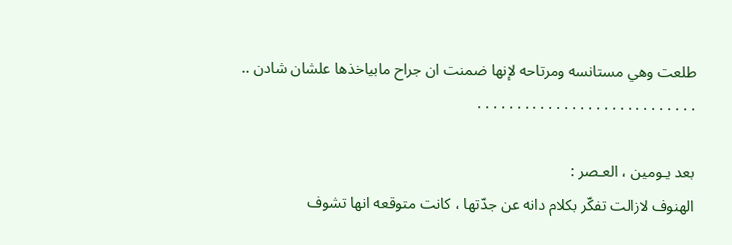طلعت وهي مستانسه ومرتاحه لإنها ضمنت ان جراح مابياخذها علشان شادن ..
. . . . . . . . . . . . . . . . . . . . . . . . . . . .

بعد يـومين ، العـصر :
الهنوف لازالت تفكّر بكلام دانه عن جدّتها ، كانت متوقعه انها تشوف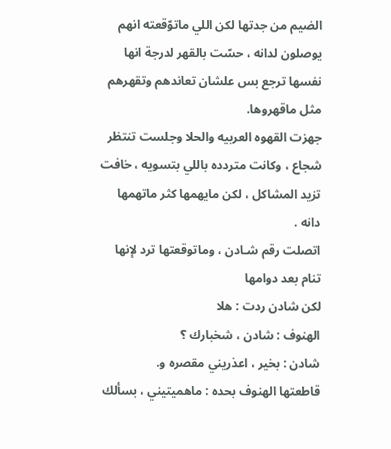الضيم من جدتها لكن اللي ماتوّقعته انهم يوصلون لدانه ، حسّت بالقهر لدرجة انها نفسها ترجع بس علشان تعاندهم وتقهرهم مثل ماقهروها.
جهزت القهوه العربيه والحلا وجلست تنتظر شجاع ، وكانت متردده باللي بتسويه ، خافت تزيد المشاكل ، لكن مايهمها كثر ماتهمها دانه .
اتصلت رقم شـادن ، وماتوقعتها ترد لإنها تنام بعد دوامها
لكن شادن ردت : هلا
الهنوف : شادن ، شخبارك ؟
شادن : بخير ، اعذريني مقصره و.
قاطعتها الهنوف بحده : ماهميتيني ، بسألك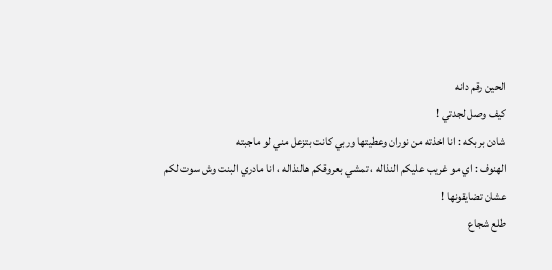الحين رقم دانه
كيف وصل لجدتي !
شادن بربكه : انا اخذته من نوران وعطيتها وربي كانت بتزعل مني لو ماجبته
الهنوف : اي مو غريب عليكم النذاله ، تمشي بعروقكم هالنذاله ، انا مادري البنت وش سوت لكم عشان تضايقونها !
طلع شجاع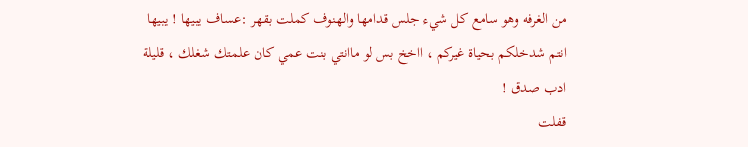من الغرفه وهو سامع كل شيء جلس قدامها والهنوف كملت بقهر :عساف يبيها ! يبيها انتم شدخلكم بحياة غيركم ، ااخخ بس لو ماانتي بنت عمي كان علمتك شغلك ، قليلة ادب صدق !
قفلت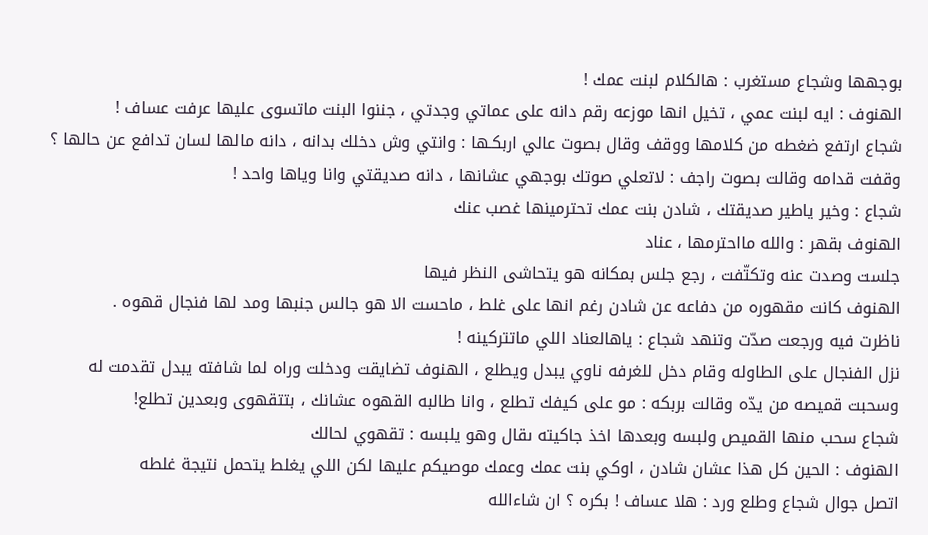بوجهها وشجاع مستغرب : هالكلام لبنت عمك !
الهنوف : ايه لبنت عمي ، تخيل انها موزعه رقم دانه على عماتي وجدتي ، جننوا البنت ماتسوى عليها عرفت عساف !
شجاع ارتفع ضغطه من كلامها ووقف وقال بصوت عالي اربكـها : وانتي وش دخلك بدانه ، دانه مالها لسان تدافع عن حالها ؟
وقفت قدامه وقالت بصوت راجف : لاتعلي صوتك بوجهي عشانها ، دانه صديقتي وانا وياها واحد !
شجاع : وخير ياطير صديقتك ، شادن بنت عمك تحترمينها غصب عنك
الهنوف بقهر : والله مااحترمها ، عناد
جلست وصدت عنه وتكتّفت ، رجع جلس بمكانه هو يتحاشى النظر فيها
الهنوف كانت مقهوره من دفاعه عن شادن رغم انها على غلط ، ماحست الا هو جالس جنبها ومد لها فنجال قهوه .
ناظرت فيه ورجعت صدّت وتنهد شجاع : ياهالعناد اللي ماتتركينه !
نزل الفنجال على الطاوله وقام دخل للغرفه ناوي يبدل ويطلع ، الهنوف تضايقت ودخلت وراه لما شافته يبدل تقدمت له وسحبت قميصه من يدّه وقالت بربكه : مو على كيفك تطلع ، وانا طالبه القهوه عشانك ، بتتقهوى وبعدين تطلع!
شجاع سحب منها القميص ولبسه وبعدها اخذ جاكيته ىقال وهو يلبسه : تقهوي لحالك
الهنوف : الحين كل هذا عشان شادن ، اوكي بنت عمك وعمك موصيكم عليها لكن اللي يغلط يتحمل نتيجة غلطه
اتصل جوال شجاع وطلع ورد : هلا عساف ! بكره ؟ ان شاءالله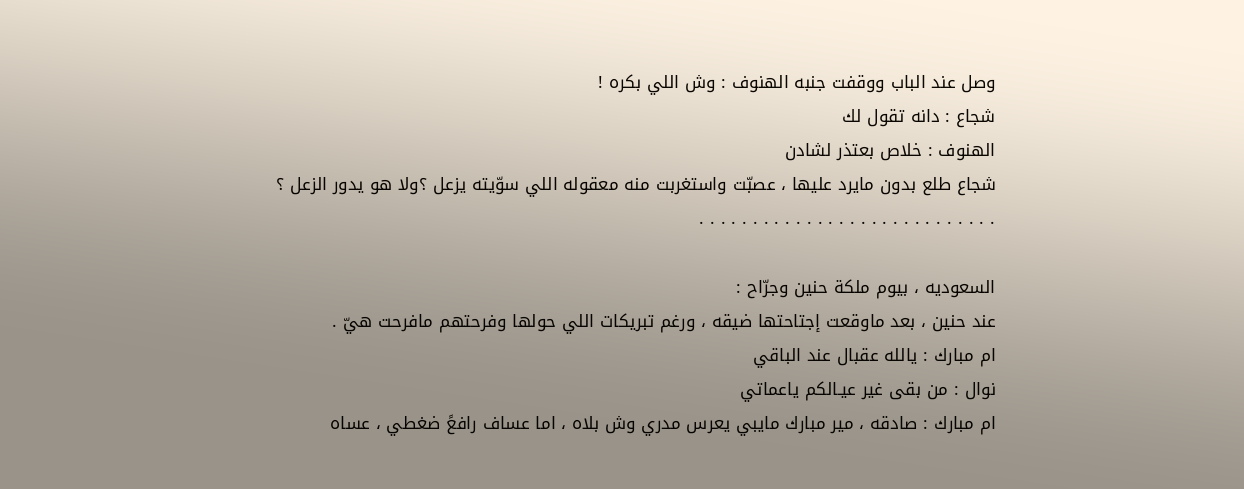وصل عند الباب ووقفت جنبه الهنوف : وش اللي بكره !
شجاع : دانه تقول لك
الهنوف : خلاص بعتذر لشادن
شجاع طلع بدون مايرد عليها ، عصبّت واستغربت منه معقوله اللي سوّيته يزعل ؟ولا هو يدور الزعل ؟
. . . . . . . . . . . . . . . . . . . . . . . . . . . .

السعوديه ، بيوم ملكة حنين وجرّاح :
عند حنين ، بعد ماوقعت إجتاحتها ضيقه ، ورغم تبريكات اللي حولها وفرحتهم مافرحت هيّ .
ام مبارك : يالله عقبال عند الباقي
نوال : من بقى غير عيـالكم ياعماتي
ام مبارك : صادقه ، مير مبارك مايبي يعرس مدري وش بلاه ، اما عساف رافعً ضغطي ، عساه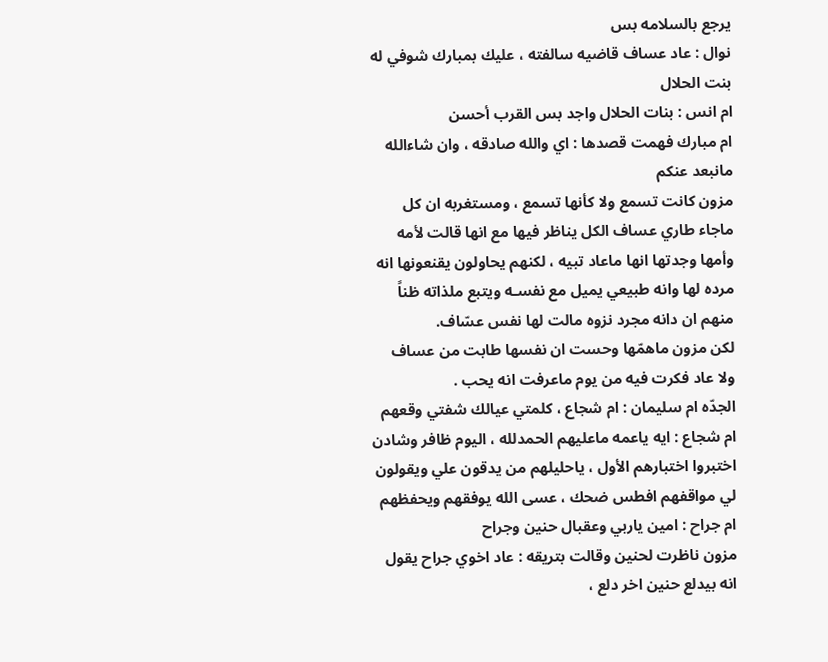يرجع بالسلامه بس
نوال : عاد عساف قاضيه سالفته ، عليك بمبارك شوفي له بنت الحلال
ام انس : بنات الحلال واجد بس القرب أحسن
ام مبارك فهمت قصدها : اي والله صادقه ، وان شاءالله مانبعد عنكم
مزون كانت تسمع ولا كأنها تسمع ، ومستغربه ان كل ماجاء طاري عساف الكل يناظر فيها مع انها قالت لأمه وأمها وجدتها انها ماعاد تبيه ، لكنهم يحاولون يقنعونها انه مرده لها وانه طبيعي يميل مع نفسـه ويتبع ملذاته ظناً منهم ان دانه مجرد نزوه مالت لها نفس عسّاف.
لكن مزون ماهمّها وحست ان نفسها طابت من عساف
ولا عاد فكرت فيه من يوم ماعرفت انه يحب .
الجدّه ام سليمان : ام شجاع ، كلمتي عيالك شفتي وقعهم
ام شجاع : ايه ياعمه ماعليهم الحمدلله ، اليوم ظافر وشادن اختبروا اختبارهم الأول ، ياحليلهم من يدقون علي ويقولون لي مواقفهم افطس ضحك ، عسى الله يوفقهم ويحفظهم
ام جراح : امين ياربي وعقبال حنين وجراح
مزون ناظرت لحنين وقالت بتريقه : عاد اخوي جراح يقول انه بيدلع حنين اخر دلع ،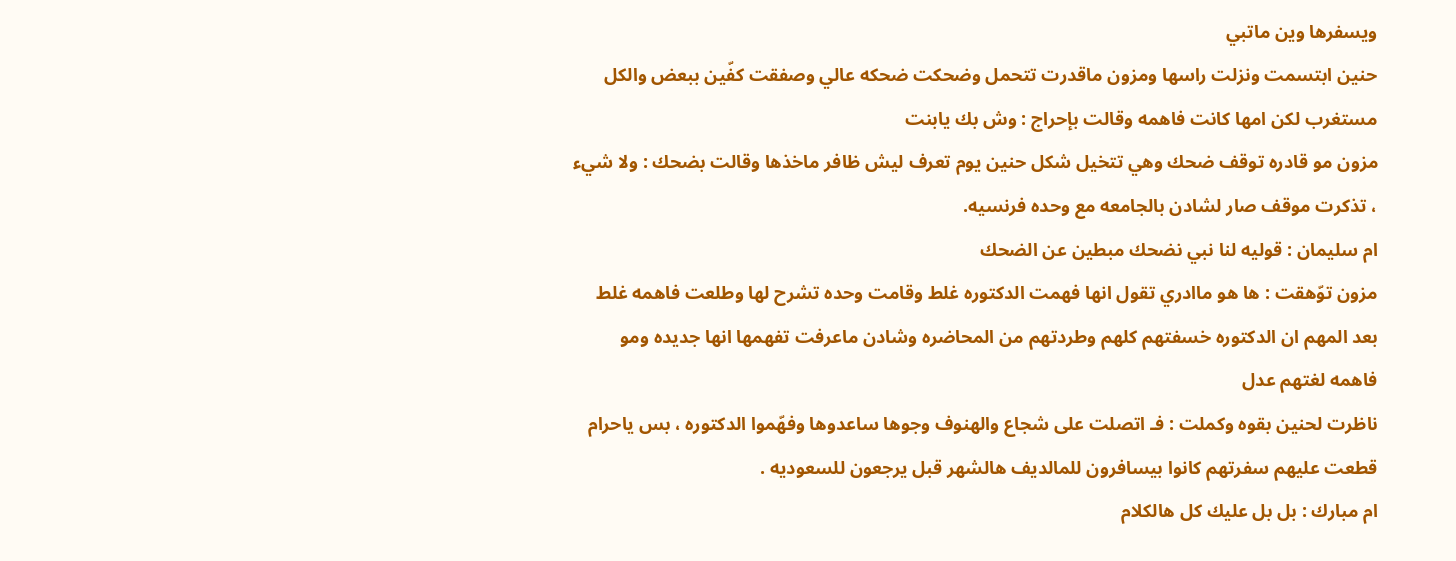ويسفرها وين ماتبي
حنين ابتسمت ونزلت راسها ومزون ماقدرت تتحمل وضحكت ضحكه عالي وصفقت كفّين ببعض والكل مستغرب لكن امها كانت فاهمه وقالت بإحراج : وش بك يابنت
مزون مو قادره توقف ضحك وهي تتخيل شكل حنين يوم تعرف ليش ظافر ماخذها وقالت بضحك : ولا شيء ، تذكرت موقف صار لشادن بالجامعه مع وحده فرنسيه.
ام سليمان : قوليه لنا نبي نضحك مبطين عن الضحك
مزون توّهقت : ها هو ماادري تقول انها فهمت الدكتوره غلط وقامت وحده تشرح لها وطلعت فاهمه غلط بعد المهم ان الدكتوره خسفتهم كلهم وطردتهم من المحاضره وشادن ماعرفت تفهمها انها جديده ومو فاهمه لغتهم عدل
ناظرت لحنين بقوه وكملت : فـ اتصلت على شجاع والهنوف وجوها ساعدوها وفهّموا الدكتوره ، بس ياحرام قطعت عليهم سفرتهم كانوا بيسافرون للمالديف هالشهر قبل يرجعون للسعوديه .
ام مبارك : بل بل عليك كل هالكلام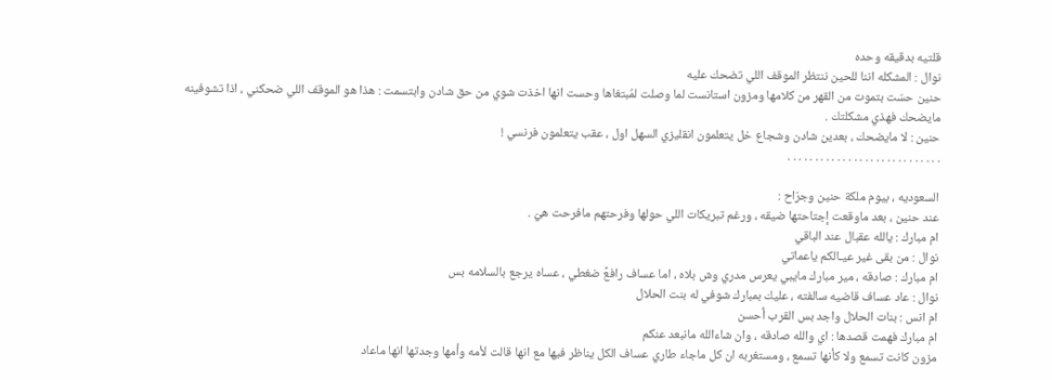قلتيه بدقيقه وحده
نوال : المشكله اننا للحين ننتظر الموقف اللي تضحك عليه
حنين حسّت بتموت من القهر من كلامها ومزون استانست لما وصلت لمُبتغاها وحست انها اخذت شوي من حق شادن وابتسمت : هذا هو الموقف اللي ضحكني ، اذا تشوفينه مايضحك فهذي مشكلتك .
حنين : لا مايضحك ، بعدين شادن وشجاع خل يتعلمون انقليزي السهل اول ، عقب يتعلمون فرنسي !
. . . . . . . . . . . . . . . . . . . . . . . . . . . .

السعوديه ، بيوم ملكة حنين وجرّاح :
عند حنين ، بعد ماوقعت إجتاحتها ضيقه ، ورغم تبريكات اللي حولها وفرحتهم مافرحت هيّ .
ام مبارك : يالله عقبال عند الباقي
نوال : من بقى غير عيـالكم ياعماتي
ام مبارك : صادقه ، مير مبارك مايبي يعرس مدري وش بلاه ، اما عساف رافعً ضغطي ، عساه يرجع بالسلامه بس
نوال : عاد عساف قاضيه سالفته ، عليك بمبارك شوفي له بنت الحلال
ام انس : بنات الحلال واجد بس القرب أحسن
ام مبارك فهمت قصدها : اي والله صادقه ، وان شاءالله مانبعد عنكم
مزون كانت تسمع ولا كأنها تسمع ، ومستغربه ان كل ماجاء طاري عساف الكل يناظر فيها مع انها قالت لأمه وأمها وجدتها انها ماعاد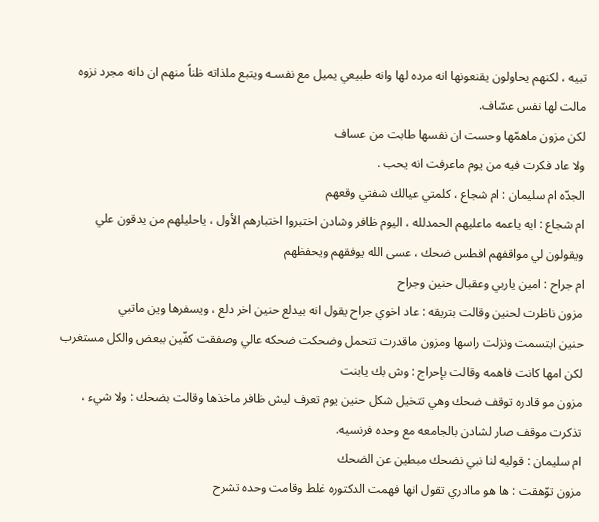تبيه ، لكنهم يحاولون يقنعونها انه مرده لها وانه طبيعي يميل مع نفسـه ويتبع ملذاته ظناً منهم ان دانه مجرد نزوه مالت لها نفس عسّاف.
لكن مزون ماهمّها وحست ان نفسها طابت من عساف
ولا عاد فكرت فيه من يوم ماعرفت انه يحب .
الجدّه ام سليمان : ام شجاع ، كلمتي عيالك شفتي وقعهم
ام شجاع : ايه ياعمه ماعليهم الحمدلله ، اليوم ظافر وشادن اختبروا اختبارهم الأول ، ياحليلهم من يدقون علي ويقولون لي مواقفهم افطس ضحك ، عسى الله يوفقهم ويحفظهم
ام جراح : امين ياربي وعقبال حنين وجراح
مزون ناظرت لحنين وقالت بتريقه : عاد اخوي جراح يقول انه بيدلع حنين اخر دلع ، ويسفرها وين ماتبي
حنين ابتسمت ونزلت راسها ومزون ماقدرت تتحمل وضحكت ضحكه عالي وصفقت كفّين ببعض والكل مستغرب لكن امها كانت فاهمه وقالت بإحراج : وش بك يابنت
مزون مو قادره توقف ضحك وهي تتخيل شكل حنين يوم تعرف ليش ظافر ماخذها وقالت بضحك : ولا شيء ، تذكرت موقف صار لشادن بالجامعه مع وحده فرنسيه.
ام سليمان : قوليه لنا نبي نضحك مبطين عن الضحك
مزون توّهقت : ها هو ماادري تقول انها فهمت الدكتوره غلط وقامت وحده تشرح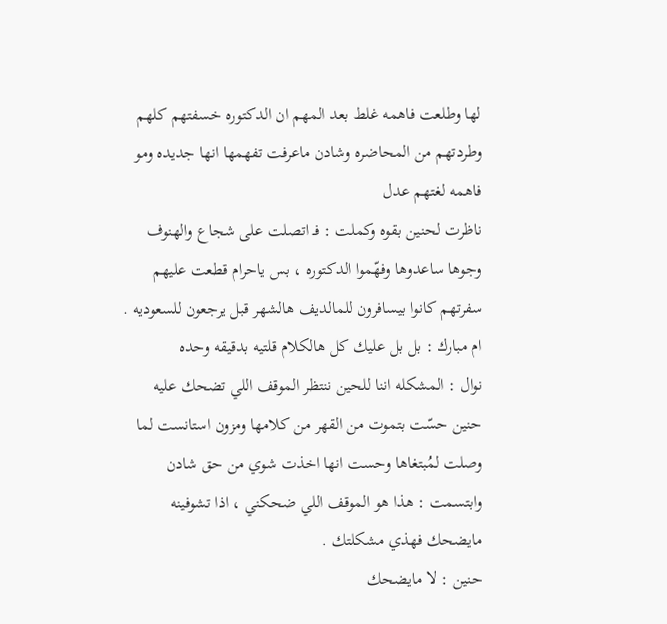لها وطلعت فاهمه غلط بعد المهم ان الدكتوره خسفتهم كلهم وطردتهم من المحاضره وشادن ماعرفت تفهمها انها جديده ومو فاهمه لغتهم عدل
ناظرت لحنين بقوه وكملت : فـ اتصلت على شجاع والهنوف وجوها ساعدوها وفهّموا الدكتوره ، بس ياحرام قطعت عليهم سفرتهم كانوا بيسافرون للمالديف هالشهر قبل يرجعون للسعوديه .
ام مبارك : بل بل عليك كل هالكلام قلتيه بدقيقه وحده
نوال : المشكله اننا للحين ننتظر الموقف اللي تضحك عليه
حنين حسّت بتموت من القهر من كلامها ومزون استانست لما وصلت لمُبتغاها وحست انها اخذت شوي من حق شادن وابتسمت : هذا هو الموقف اللي ضحكني ، اذا تشوفينه مايضحك فهذي مشكلتك .
حنين : لا مايضحك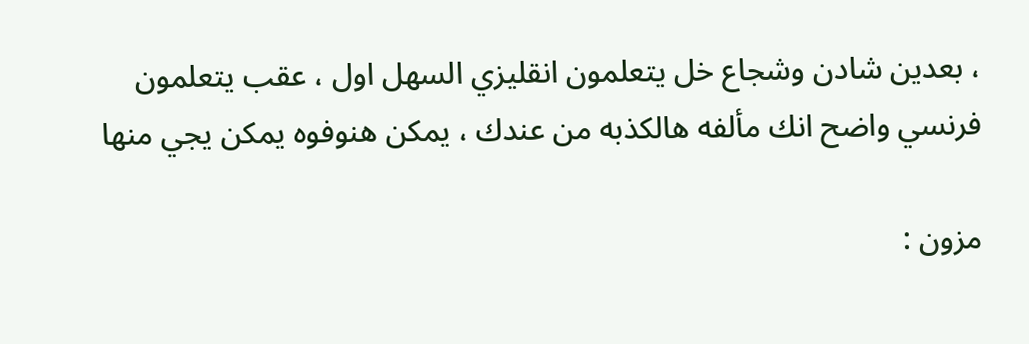، بعدين شادن وشجاع خل يتعلمون انقليزي السهل اول ، عقب يتعلمون فرنسي واضح انك مألفه هالكذبه من عندك ، يمكن هنوفوه يمكن يجي منها

مزون :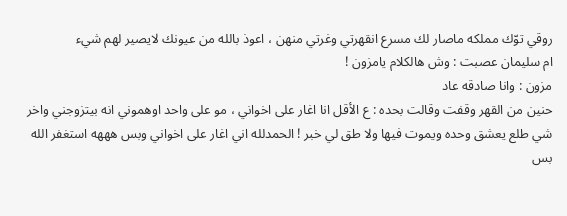روقي توّك مملكه ماصار لك مسرع انقهرتي وغرتي منهن ، اعوذ بالله من عيونك لايصير لهم شيء
ام سليمان عصبت : وش هالكلام يامزون !
مزون : وانا صادقه عاد
حنين من القهر وقفت وقالت بحده : ع الأقل انا اغار على اخواني ، مو على واحد اوهموني انه بيتزوجني واخر شي طلع يعشق وحده ويموت فيها ولا طق لي خبر ! الحمدلله اني اغار على اخواني وبس هههه استغفر الله بس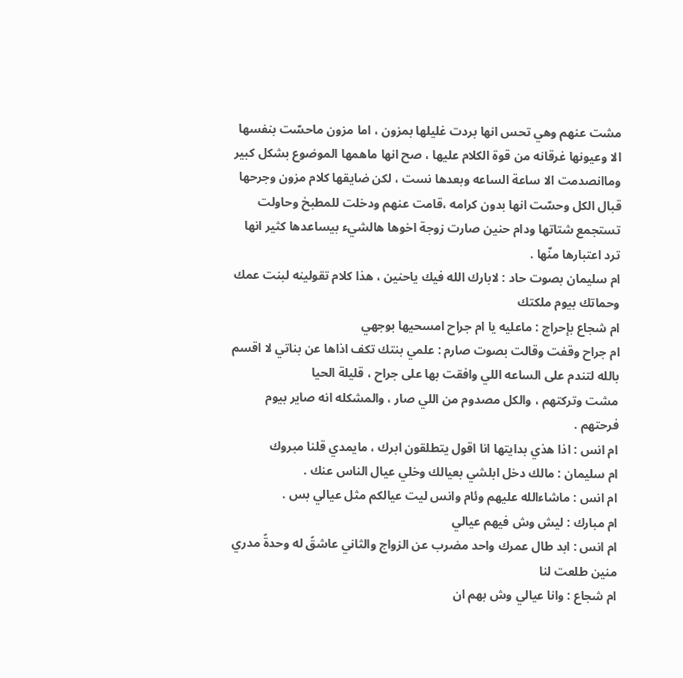مشت عنهم وهي تحس انها بردت غليلها بمزون ، اما مزون ماحسّت بنفسها الا وعيونها غرقانه من قوة الكلام عليها ، صح انها ماهمها الموضوع بشكل كبير وماانصدمت الا ساعة الساعه وبعدها نست ، لكن ضايقها كلام مزون وجرحها قبال الكل وحسّت انها بدون كرامه ،قامت عنهم ودخلت للمطبخ وحاولت تستجمع شتاتها ودام حنين صارت زوجة اخوها هالشيء بيساعدها كثير انها ترد اعتبارها منّها .
ام سليمان بصوت حاد : لابارك الله فيك ياحنين ، هذا كلام تقولينه لبنت عمك وحماتك بيوم ملكتك
ام شجاع بإحراج : ماعليه يا ام جراح امسحيها بوجهي
ام جراح وقفت وقالت بصوت صارم : علمي بنتك تكف اذاها عن بناتي لا اقسم بالله لتندم على الساعه اللي وافقت بها على جراح ، قليلة الحيا
مشت وتركتهم ، والكل مصدوم من اللي صار ، والمشكله انه صاير بيوم فرحتهم .
ام انس : اذا هذي بدايتها انا اقول يتطلقون ابرك ، مايمدي قلنا مبروك
ام سليمان : مالك دخل ابلشي بعيالك وخلي عيال الناس عنك .
ام انس : ماشاءالله عليهم وئام وانس ليت عيالكم مثل عيالي بس .
ام مبارك : ليش وش فيهم عيالي
ام انس : ابد طال عمرك واحد مضرب عن الزواج والثاني عاشقً له وحدةً مدري منين طلعت لنا
ام شجاع : وانا عيالي وش بهم ان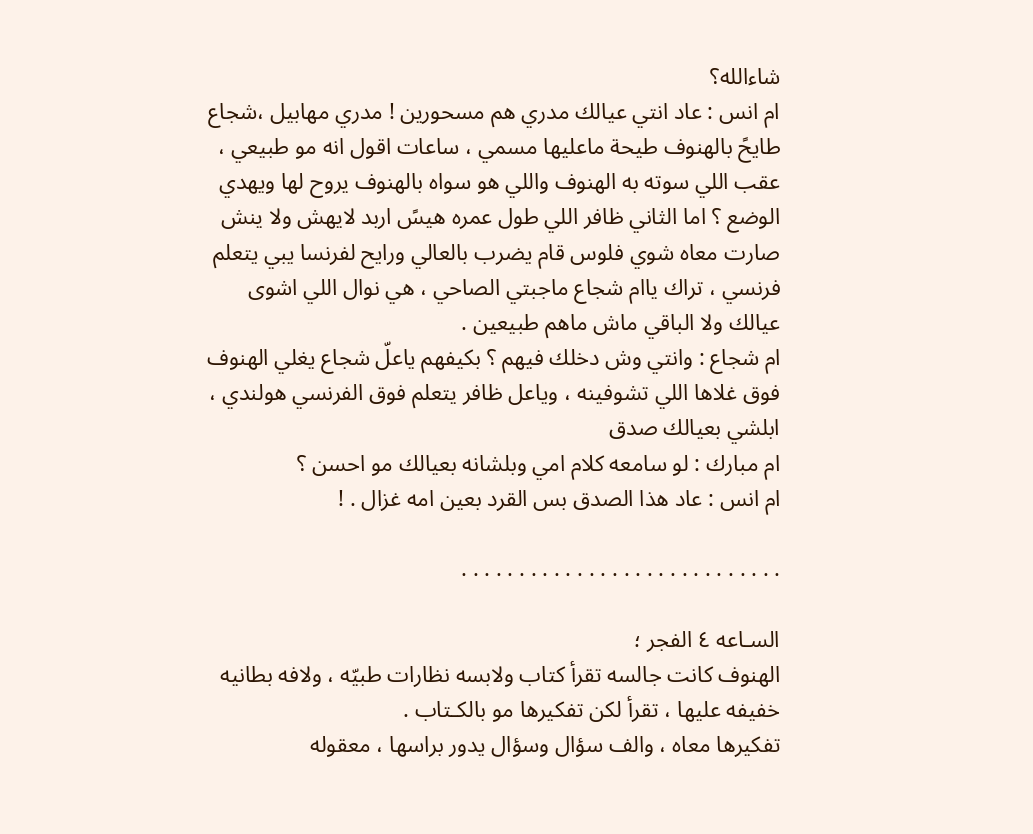شاءالله؟
ام انس : عاد انتي عيالك مدري هم مسحورين ! مدري مهابيل ،شجاع طايحً بالهنوف طيحة ماعليها مسمي ، ساعات اقول انه مو طبيعي ، عقب اللي سوته به الهنوف واللي هو سواه بالهنوف يروح لها ويهدي الوضع ؟ اما الثاني ظافر اللي طول عمره هيسً اربد لايهش ولا ينش صارت معاه شوي فلوس قام يضرب بالعالي ورايح لفرنسا يبي يتعلم فرنسي ، تراك ياام شجاع ماجبتي الصاحي ، هي نوال اللي اشوى عيالك ولا الباقي ماش ماهم طبيعين .
ام شجاع : وانتي وش دخلك فيهم ؟ بكيفهم ياعلّ شجاع يغلي الهنوف فوق غلاها اللي تشوفينه ، وياعل ظافر يتعلم فوق الفرنسي هولندي ، ابلشي بعيالك صدق
ام مبارك : لو سامعه كلام امي وبلشانه بعيالك مو احسن ؟
ام انس : عاد هذا الصدق بس القرد بعين امه غزال . !

. . . . . . . . . . . . . . . . . . . . . . . . . . . .

السـاعه ٤ الفجر ؛
الهنوف كانت جالسه تقرأ كتاب ولابسه نظارات طبيّه ، ولافه بطانيه خفيفه عليها ، تقرأ لكن تفكيرها مو بالكـتاب .
تفكيرها معاه ، والف سؤال وسؤال يدور براسها ، معقوله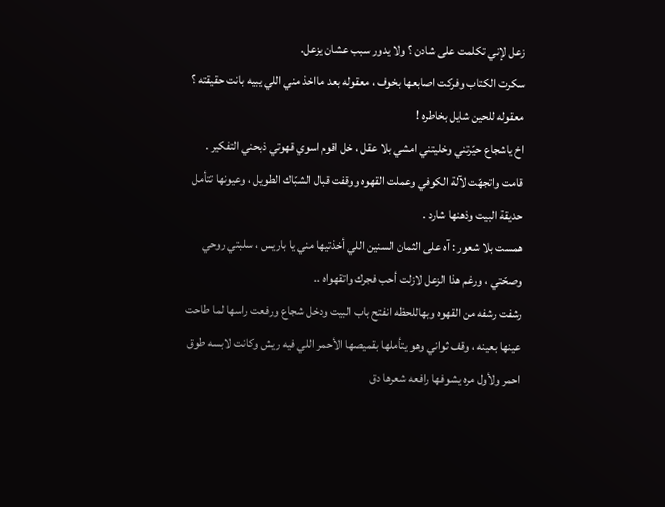زعل لإني تكلمت على شادن ؟ ولا يدور سبب عشان يزعل.
سكرت الكتاب وفركت اصابعها بخوف ، معقوله بعد مااخذ مني اللي يبيه بانت حقيقته ؟ معقوله للحين شايل بخاطره !
اخ ياشجاع حيّرتني وخليتني امشي بلا عقل ، خل اقوم اسوي قهوتي ذبحني التفكير .
قامت واتجهّت لآلة الكوفي وعملت القهوه ووقفت قبال الشبّاك الطويل ، وعيونها تتأمل حديقة البيت وذهنها شارد .
همست بلا شعور : آه على الثمان السنين اللي أخذتيها مني يا باريس ، سلبتي روحي وصحّتي ، ورغم هذا الزعل لازلت أحب فجرك واتقهواه ..
رشفت رشفه من القهوه وبهاللحظه انفتح باب البيت ودخل شجاع ورفعت راسها لما طاحت عينها بعينه ، وقف ثواني وهو يتأملها بقميصها الأحمر اللي فيه ريش وكانت لابسه طوق احمر ولأول مره يشوفها رافعه شعرها دق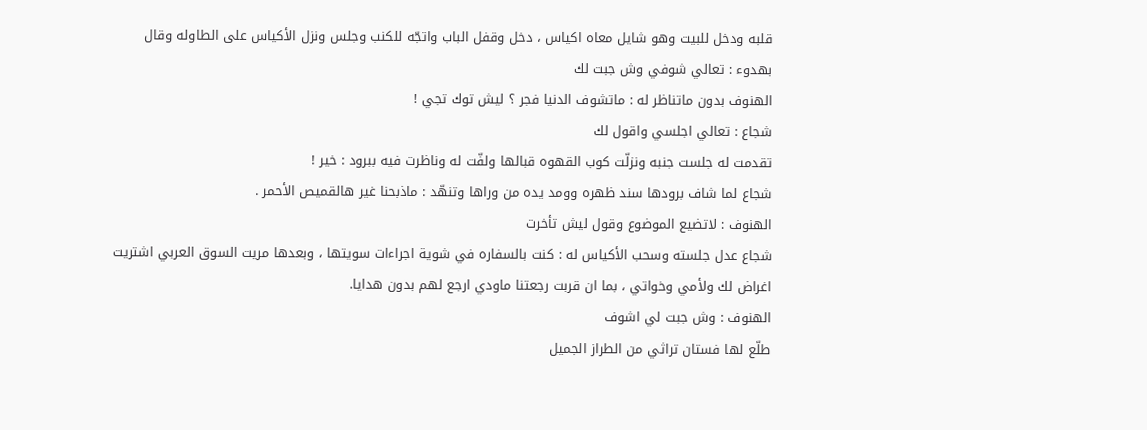قلبه ودخل للبيت وهو شايل معاه اكياس ، دخل وقفل الباب واتجّه للكنب وجلس ونزل الأكياس على الطاوله وقال بهدوء : تعالي شوفي وش جبت لك
الهنوف بدون ماتناظر له : ماتشوف الدنيا فجر ؟ ليش توك تجي !
شجاع : تعالي اجلسي واقول لك
تقدمت له جلست جنبه ونزلّت كوب القهوه قبالها ولفّت له وناظرت فيه ببرود : خير !
شجاع لما شاف برودها سند ظهره وومد يده من وراها وتنهّد : ماذبحنا غير هالقميص الأحمر .
الهنوف : لاتضيع الموضوع وقول ليش تأخرت
شجاع عدل جلسته وسحب الأكياس له : كنت بالسفاره في شوية اجراءات سويتها ، وبعدها مريت السوق العربي اشتريت اغراض لك ولأمي وخواتي ، بما ان قربت رجعتنا ماودي ارجع لهم بدون هدايا.
الهنوف : وش جبت لي اشوف
طلّع لها فستان تراثي من الطراز الجميل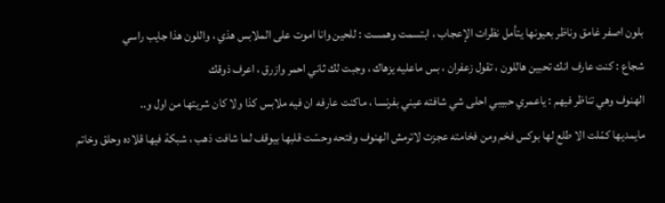بلون اصفر غامق وناظر بعيونها يتأمل نظرات الإعجاب ، ابتسمت وهمست : للحين وانا اموت على الملابس هذي ، واللون هذا جايب راسي
شجاع : كنت عارف انك تحبين هاللون ، تقول زعفران ، بس ماعليه يزهاك ، وجبت لك ثاني احمر وازرق ، اعرف ذوقك
الهنوف وهي تناظر فيهم : ياعمري حبيبي احلى شي شافته عيني بفرنسا ، ماكنت عارفه ان فيه ملابس كذا ولا كان شريتها من اول و..
مايمديها كمّلت الا طلع لها بوكس فخم ومن فخامته عجزت لاترمش الهنوف وفتحه وحسّت قلبها بيوقف لما شافت ذهب ، شبكة فيها قلاده وحلق وخاتم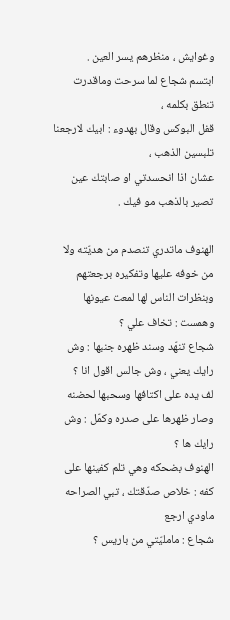وغوايش ، منظرهم يسر العين .
ابتسم شجاع لما سرحت وماقدرت تنطق بكلمه ،
قفل البوكس وقال بهدوء : ابيك لارجعنا تلبسين الذهب ،
عشان اذا انحسدتي او صابتك عين تصير بالذهب مو فيك .

الهنوف ماتدري تنصدم من هديّته ولا من خوفه عليها وتفكيره برجعتهم وبنظرات الناس لها لمعت عيونها وهمست : تخاف علي ؟
شجاع تنهّد وسند ظهره جنبها : وش رايك يعني ، وش جالس اقول انا ؟
لف يده على اكتافها وسحبها لحضنه وصار ظهرها على صدره وكمّل : وش رايك ها ؟
الهنوف بضحكه وهي تلم كفينها على كفه : خلاص صدّقتك ، تبي الصراحه ماودي ارجع
شجاع : مامليّتي من باريس ؟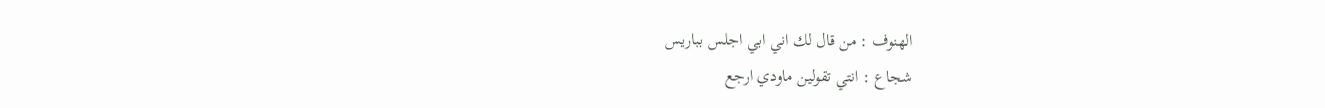الهنوف : من قال لك اني ابي اجلس بباريس
شجاع : انتي تقولين ماودي ارجع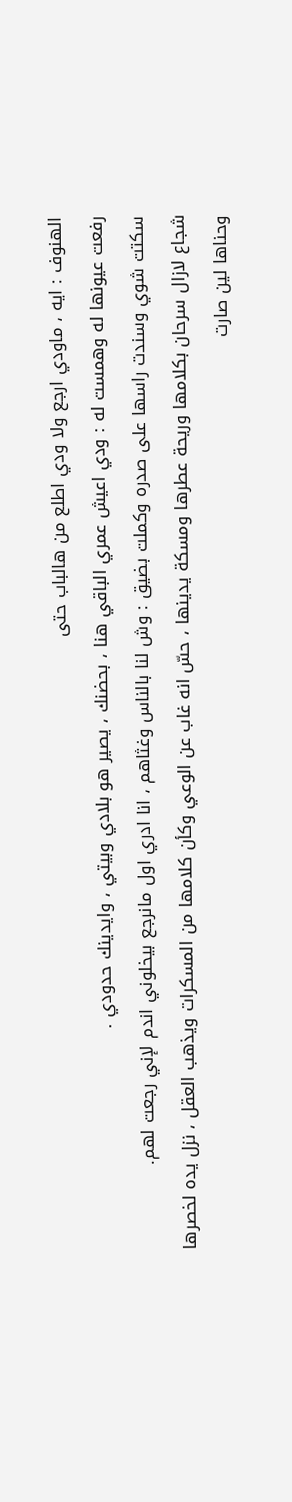الهنوف : ايه ، ماودي ارجع ولا ودي اطلع من هالباب حتى
رفعت عيونها له وهمست له : ودي اعيش عمري الباقي هنا ، بحضنك ، يصير هو بلادي وبيتي ، وايدينك حدودي .
سكتت شوي وسندت راسها على صدره وكملت بضيق : وش لنا بالناس وغثاهم ، انا ادري اول مانرجع بيخلوني اندم لإني رجعت لهم.
شجاع لازال سرحان بكلامها وريحة عطرها ومسكة يدينها ، حسّ انه غاب عن الوعي وكأن كلامها من المسكرات ويذهب العقل ، نزل يده لخصرها وحناها لين صارت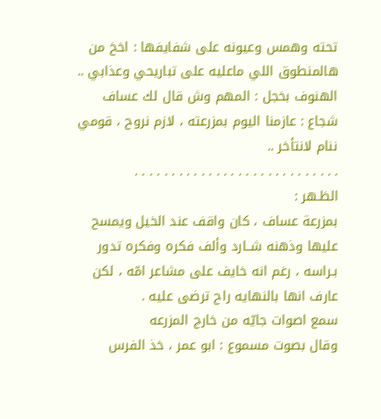تحته وهمس وعيونه على شفايفها : اخخ من هالمنطوق اللي ماعليه على تباريحي وعذابي ..
الهنوف بخجل : المهم وش قال لك عساف
شجاع : عازمنا اليوم بمزرعته ، لازم نروح ، قومي ننام لانتأخر ..
. . . . . . . . . . . . . . . . . . . . . . . . . . . .
الظـهر :
بمزرعة عساف ، كان واقف عند الخيل ويمسح عليها وذهنه شــارد وألف فكره وفكره تدور بـراسه ، رغم انه خايف على مشاعر امّه ، لكن عارف انها بالنهايه راح ترضى عليه .
سمع اصوات جايّه من خارج المزرعه
وقال بصوت مسموع : ابو عمر ، خذ الفرس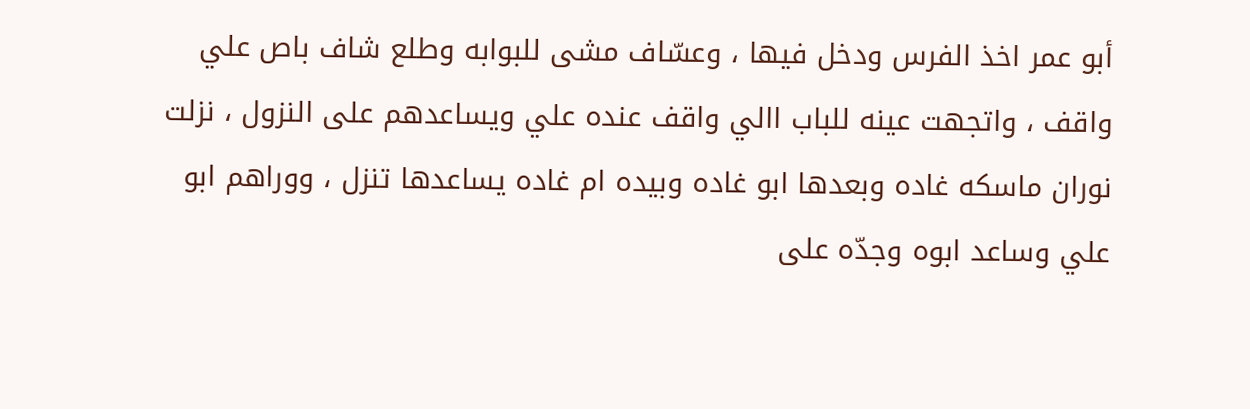أبو عمر اخذ الفرس ودخل فيها ، وعسّاف مشى للبوابه وطلع شاف باص علي واقف ، واتجهت عينه للباب االي واقف عنده علي ويساعدهم على النزول ، نزلت نوران ماسكه غاده وبعدها ابو غاده وبيده ام غاده يساعدها تنزل ، ووراهم ابو علي وساعد ابوه وجدّه على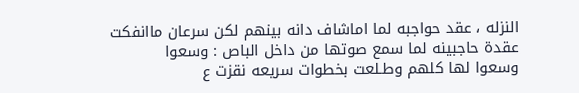النزله ، عقد حواجبه لما اماشاف دانه بينهم لكن سرعان ماانفكت عقدة حاجبينه لما سمع صوتها من داخل الباص : وسعوا
وسعوا لها كلهم وطـلعت بخطوات سريعه نقزت ع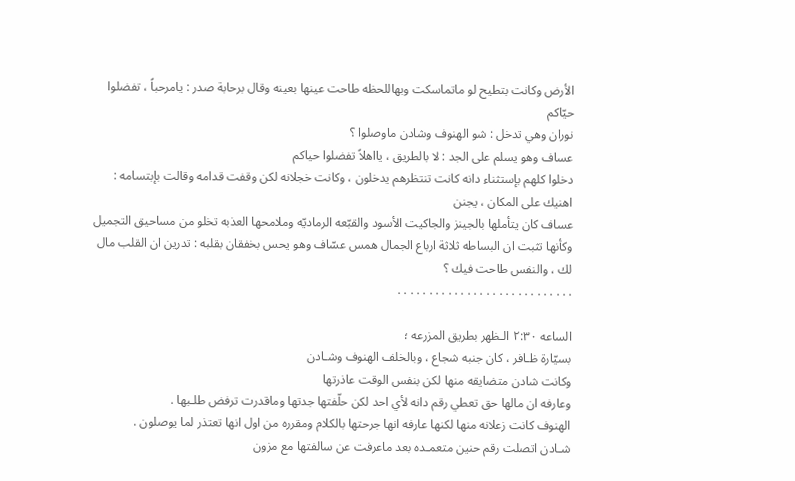الأرض وكانت بتطيح لو ماتماسكت وبهاللحظه طاحت عينها بعينه وقال برحابة صدر : يامرحباً ، تفضلوا حيّاكم
نوران وهي تدخل : شو الهنوف وشادن ماوصلوا ؟
عساف وهو يسلم على الجد : لا بالطريق ، يااهلاً تفضلوا حياكم
دخلوا كلهم بإستثناء دانه كانت تنتظرهم يدخلون ، وكانت خجلانه لكن وقفت قدامه وقالت بإبتسامه : اهنيك على المكان ، يجنن
عساف كان يتأملها بالجينز والجاكيت الأسود والقبّعه الرماديّه وملامحها العذبه تخلو من مساحيق التجميل وكأنها تثبت ان البساطه ثلاثة ارباع الجمال همس عسّاف وهو يحس بخفقان بقلبه : تدرين ان القلب مال لك ، والنفس طاحت فيك ؟
. . . . . . . . . . . . . . . . . . . . . . . . . . . .

الساعه ٢:٣٠ الـظهر بطريق المزرعه ؛
بسيّارة ظـافر ، كان جنبه شجاع ، وبالخلف الهنوف وشـادن
وكانت شادن متضايقه منها لكن بنفس الوقت عاذرتها
وعارفه ان مالها حق تعطي رقم دانه لأي احد لكن حلّفتها جدتها وماقدرت ترفض طلـبها .
الهنوف كانت زعلانه منها لكنها عارفه انها جرحتها بالكلام ومقرره من اول انها تعتذر لما يوصلون .
شـادن اتصلت رقم حنين متعمـده بعد ماعرفت عن سالفتها مع مزون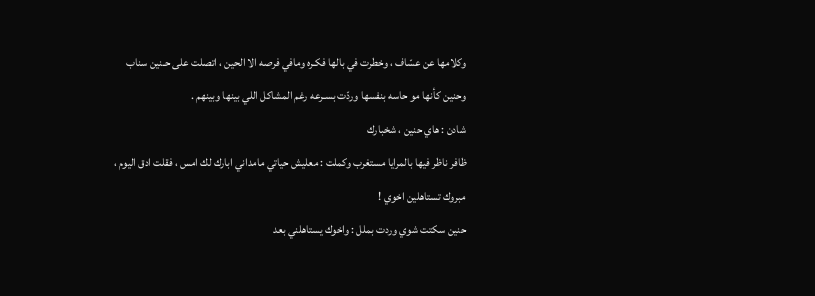وكلامها عن عسّاف ، وخطرت في بالها فكـره ومافي فرصه الا الحين ، اتصلت على حـنين سناب وحنين كأنها مو حاسه بنفسها وردّت بسـرعه رغم المشاكل اللي بينها وبينهم .
شادن : هاي حنين ، شخبارك
ظافر ناظر فيها بالمرايا مستغرب وكملت : معليش حياتي مامداني ابارك لك امس ، فقلت ادق اليوم ، مبروك تستاهلين اخوي !
حنين سكتت شوي وردت بملل : واخوك يستاهلني بعد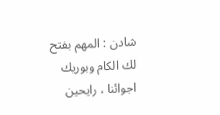شادن : المهم بفتح لك الكام وبوريك اجوائنا ، رايحين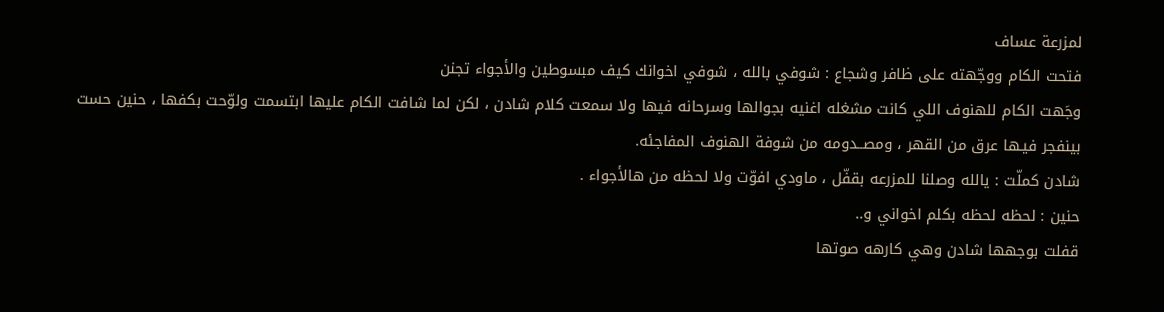لمزرعة عساف
فتحت الكام ووجّهته على ظافر وشجاع : شوفي بالله ، شوفي اخوانك كيف مبسوطين والأجواء تجنن
وجَهت الكام للهنوف اللي كانت مشغله اغنيه بجوالها وسرحانه فيها ولا سمعت كلام شادن ، لكن لما شافت الكام عليها ابتسمت ولوّحت بكفها ، حنين حست بينفجر فيـها عرق من القهر ، ومصــدومه من شوفة الهنوف المفاجئه.
شادن كملّت : يالله وصلنا للمزرعه بقفّل ، ماودي افوّت ولا لحظه من هالأجواء .
حنين : لحظه لحظه بكلم اخواني و..
قفلت بوجهها شادن وهي كارهه صوتها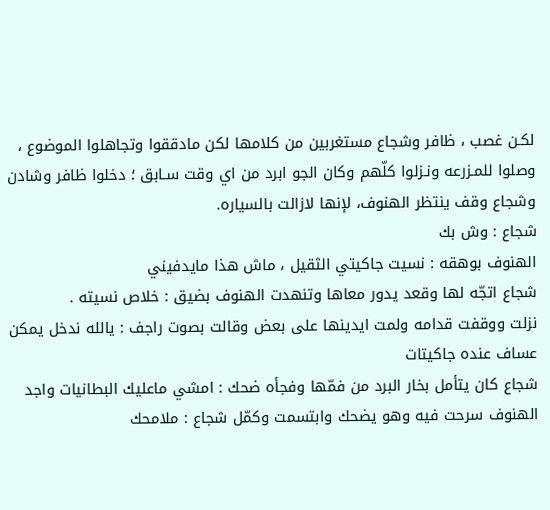لكـن غصب ، ظافر وشجاع مستغربين من كلامها لكن مادققوا وتجاهلوا الموضوع ، وصلوا للمـزرعه ونـزلوا كلّهم وكان الجو ابرد من اي وقت سـابق ؛ دخلوا ظافر وشادن وشجاع وقف ينتظر الهنوف، لإنها لازالت بالسياره.
شجاع : وش بك
الهنوف بوهقه : نسيت جاكيتي الثقيل ، ماش هذا مايدفيني
شجاع اتجّه لها وقعد يدور معاها وتنهدت الهنوف بضيق : خلاص نسيته .
نزلت ووقفت قدامه ولمت ايدينها على بعض وقالت بصوت راجف : يالله ندخل يمكن عساف عنده جاكيتات
شجاع كان يتأمل بخار البرد من فمّها وفجأه ضحك : امشي ماعليك البطانيات واجد
الهنوف سرحت فيه وهو يضحك وابتسمت وكمّل شجاع : ملامحك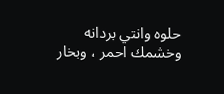حلوه وانتي بردانه وخشمك احمر ، وبخار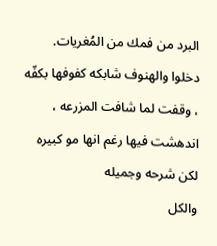البرد من فمك من المُغريات.
دخلوا والهنوف شابكه كفوفها بكفّه ، وقفت لما شافت المزرعه ، اندهشت فيها رغم انها مو كبيره لكن شرحه وجميله
والكل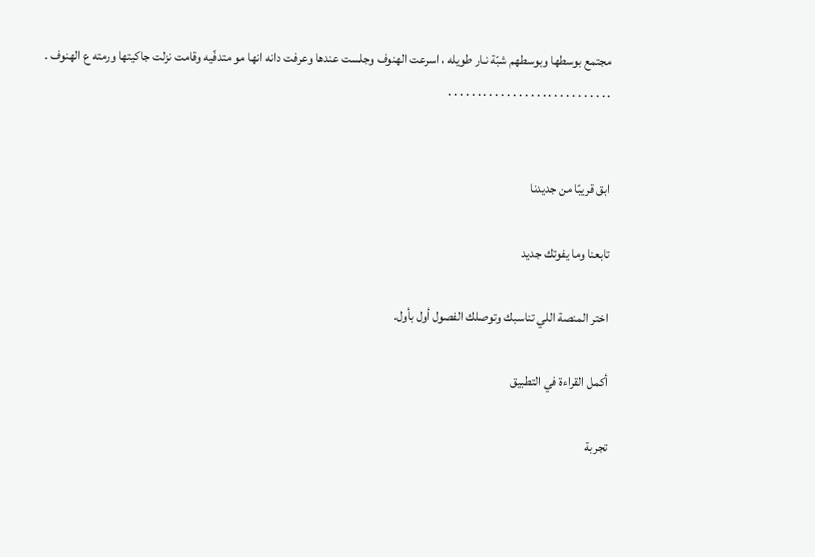مجتمع بوسطها وبوسطهم شبّة نـار طويله ، اسرعت الهنوف وجلست عندها وعرفت دانه انها مو متدفّيه وقامت نزلت جاكيتها ورمته ع الهنوف .
. . . . . . . . . . . . . . . . . . . . . . . . . . . .


ابق قريبًا من جديدنا

تابعنا وما يفوتك جديد

اختر المنصة اللي تناسبك وتوصلك الفصول أول بأول.

أكمل القراءة في التطبيق

تجربة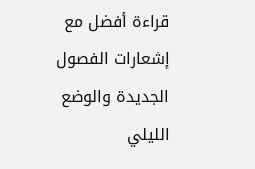قراءة أفضل مع إشعارات الفصول الجديدة والوضع الليلي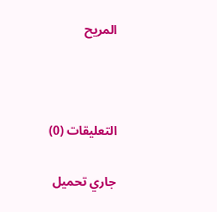المريح



التعليقات (0)

جاري تحميل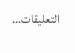التعليقات...